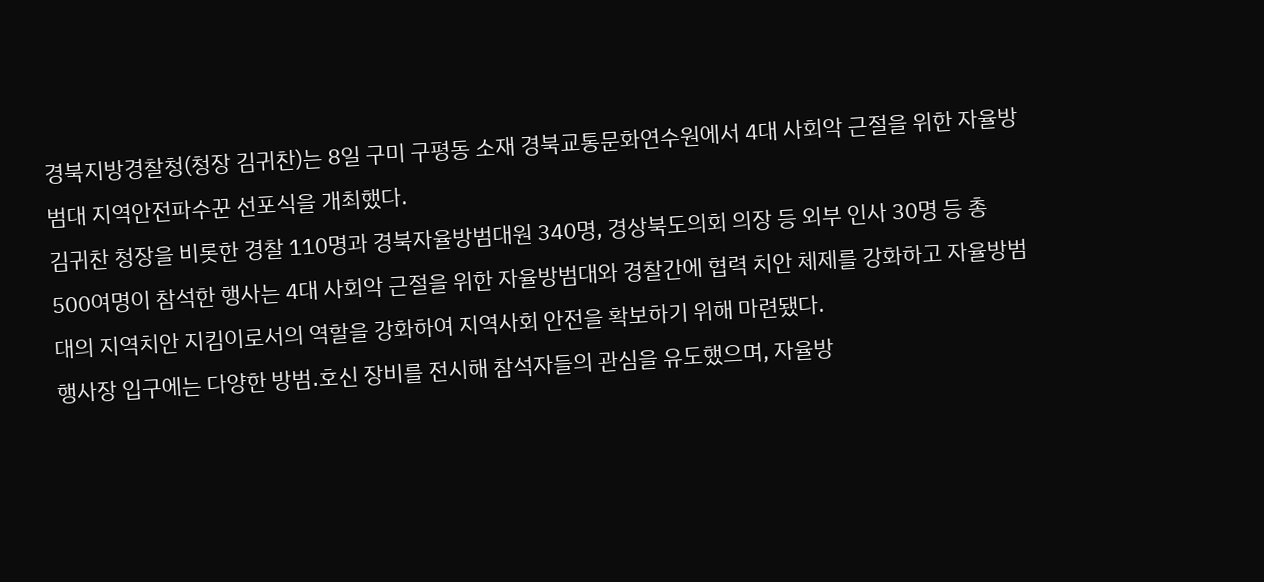경북지방경찰청(청장 김귀찬)는 8일 구미 구평동 소재 경북교통문화연수원에서 4대 사회악 근절을 위한 자율방범대 지역안전파수꾼 선포식을 개최했다.
김귀찬 청장을 비롯한 경찰 110명과 경북자율방범대원 340명, 경상북도의회 의장 등 외부 인사 30명 등 총 500여명이 참석한 행사는 4대 사회악 근절을 위한 자율방범대와 경찰간에 협력 치안 체제를 강화하고 자율방범대의 지역치안 지킴이로서의 역할을 강화하여 지역사회 안전을 확보하기 위해 마련됐다.
행사장 입구에는 다양한 방범․호신 장비를 전시해 참석자들의 관심을 유도했으며, 자율방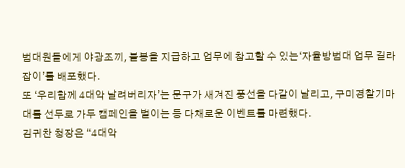범대원들에게 야광조끼, 불봉을 지급하고 업무에 참고할 수 있는‘자율방범대 업무 길라잡이’를 배포했다.
또 ‘우리함께 4대악 날려버리자’는 문구가 새겨진 풍선을 다같이 날리고, 구미경찰기마대를 선두로 가두 캠페인을 벌이는 등 다채로운 이벤트를 마련했다.
김귀찬 청장은 “4대악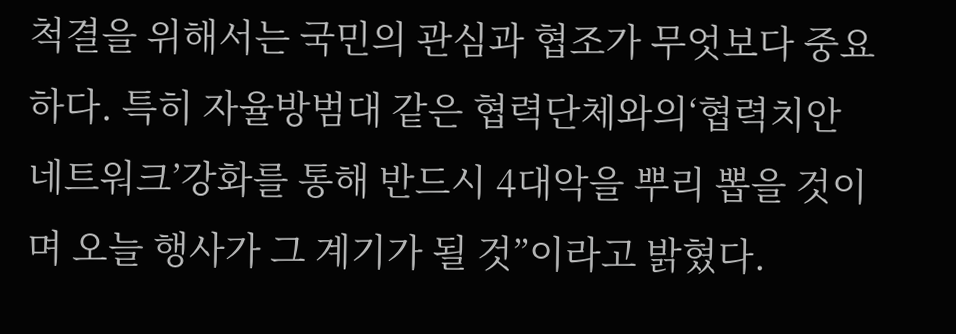척결을 위해서는 국민의 관심과 협조가 무엇보다 중요하다. 특히 자율방범대 같은 협력단체와의‘협력치안 네트워크’강화를 통해 반드시 4대악을 뿌리 뽑을 것이며 오늘 행사가 그 계기가 될 것”이라고 밝혔다.